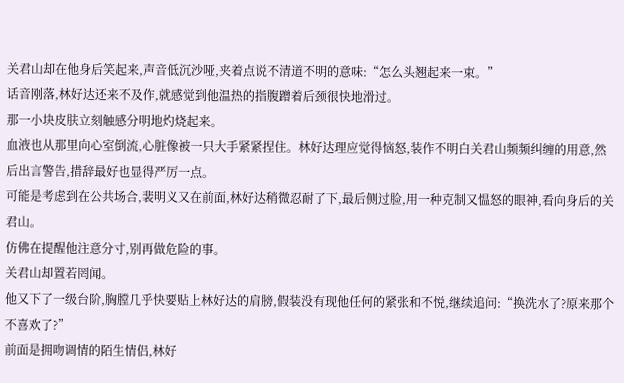关君山却在他身后笑起来,声音低沉沙哑,夹着点说不清道不明的意味:“怎么头翘起来一束。”
话音刚落,林好达还来不及作,就感觉到他温热的指腹蹭着后颈很快地滑过。
那一小块皮肤立刻触感分明地灼烧起来。
血液也从那里向心室倒流,心脏像被一只大手紧紧捏住。林好达理应觉得恼怒,装作不明白关君山频频纠缠的用意,然后出言警告,措辞最好也显得严厉一点。
可能是考虑到在公共场合,裴明义又在前面,林好达稍微忍耐了下,最后侧过脸,用一种克制又愠怒的眼神,看向身后的关君山。
仿佛在提醒他注意分寸,别再做危险的事。
关君山却置若罔闻。
他又下了一级台阶,胸膛几乎快要贴上林好达的肩膀,假装没有现他任何的紧张和不悦,继续追问:“换洗水了?原来那个不喜欢了?”
前面是拥吻调情的陌生情侣,林好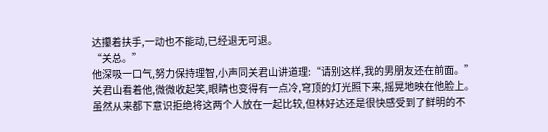达攥着扶手,一动也不能动,已经退无可退。
“关总。”
他深吸一口气,努力保持理智,小声同关君山讲道理:“请别这样,我的男朋友还在前面。”
关君山看着他,微微收起笑,眼睛也变得有一点冷,穹顶的灯光照下来,摇晃地映在他脸上。
虽然从来都下意识拒绝将这两个人放在一起比较,但林好达还是很快感受到了鲜明的不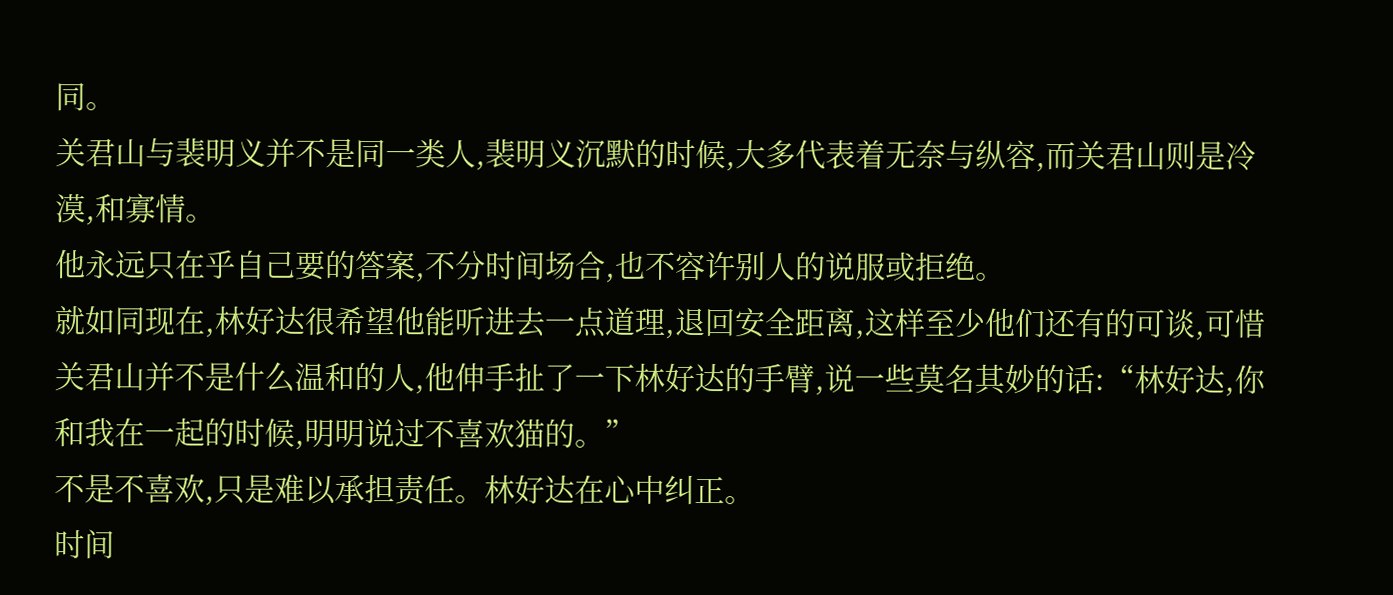同。
关君山与裴明义并不是同一类人,裴明义沉默的时候,大多代表着无奈与纵容,而关君山则是冷漠,和寡情。
他永远只在乎自己要的答案,不分时间场合,也不容许别人的说服或拒绝。
就如同现在,林好达很希望他能听进去一点道理,退回安全距离,这样至少他们还有的可谈,可惜关君山并不是什么温和的人,他伸手扯了一下林好达的手臂,说一些莫名其妙的话:“林好达,你和我在一起的时候,明明说过不喜欢猫的。”
不是不喜欢,只是难以承担责任。林好达在心中纠正。
时间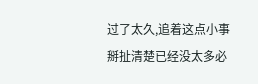过了太久,追着这点小事掰扯清楚已经没太多必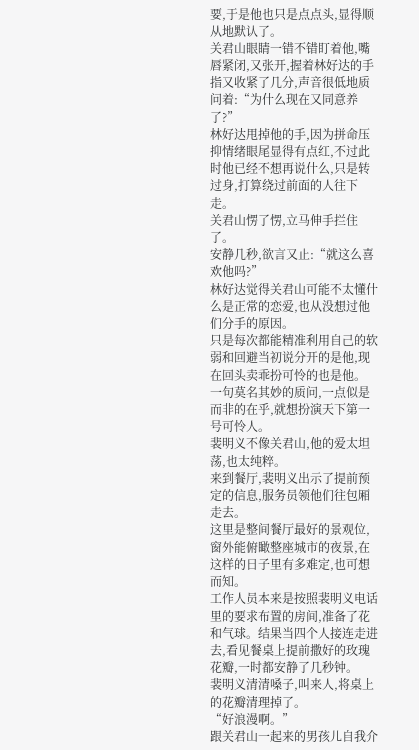要,于是他也只是点点头,显得顺从地默认了。
关君山眼睛一错不错盯着他,嘴唇紧闭,又张开,握着林好达的手指又收紧了几分,声音很低地质问着:“为什么现在又同意养了?”
林好达甩掉他的手,因为拼命压抑情绪眼尾显得有点红,不过此时他已经不想再说什么,只是转过身,打算绕过前面的人往下走。
关君山愣了愣,立马伸手拦住了。
安静几秒,欲言又止:“就这么喜欢他吗?”
林好达觉得关君山可能不太懂什么是正常的恋爱,也从没想过他们分手的原因。
只是每次都能精准利用自己的软弱和回避当初说分开的是他,现在回头卖乖扮可怜的也是他。
一句莫名其妙的质问,一点似是而非的在乎,就想扮演天下第一号可怜人。
裴明义不像关君山,他的爱太坦荡,也太纯粹。
来到餐厅,裴明义出示了提前预定的信息,服务员领他们往包厢走去。
这里是整间餐厅最好的景观位,窗外能俯瞰整座城市的夜景,在这样的日子里有多难定,也可想而知。
工作人员本来是按照裴明义电话里的要求布置的房间,准备了花和气球。结果当四个人接连走进去,看见餐桌上提前撒好的玫瑰花瓣,一时都安静了几秒钟。
裴明义清清嗓子,叫来人,将桌上的花瓣清理掉了。
“好浪漫啊。”
跟关君山一起来的男孩儿自我介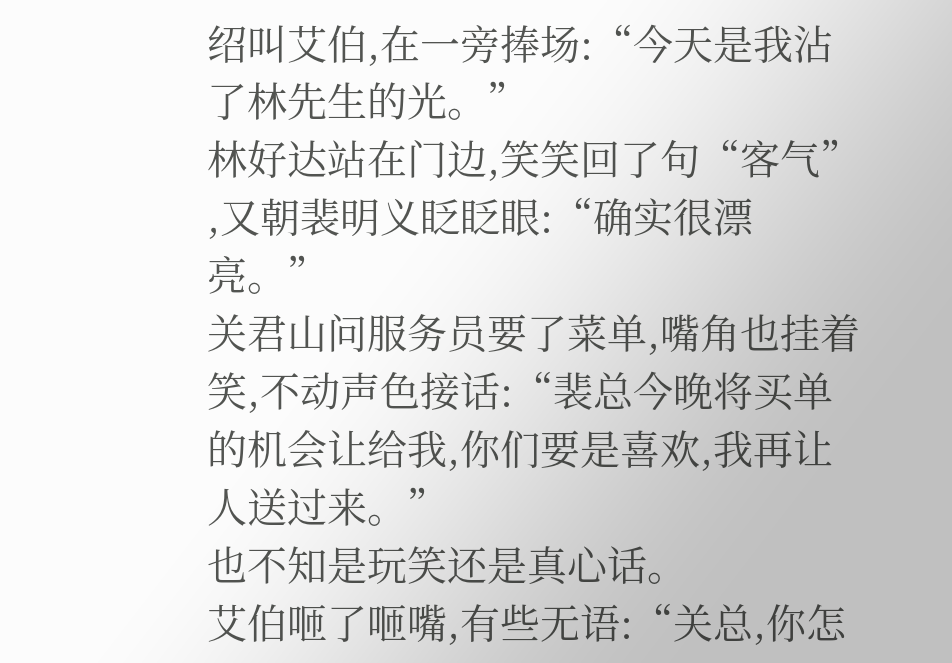绍叫艾伯,在一旁捧场:“今天是我沾了林先生的光。”
林好达站在门边,笑笑回了句“客气”
,又朝裴明义眨眨眼:“确实很漂亮。”
关君山问服务员要了菜单,嘴角也挂着笑,不动声色接话:“裴总今晚将买单的机会让给我,你们要是喜欢,我再让人送过来。”
也不知是玩笑还是真心话。
艾伯咂了咂嘴,有些无语:“关总,你怎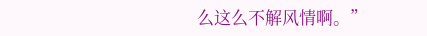么这么不解风情啊。”